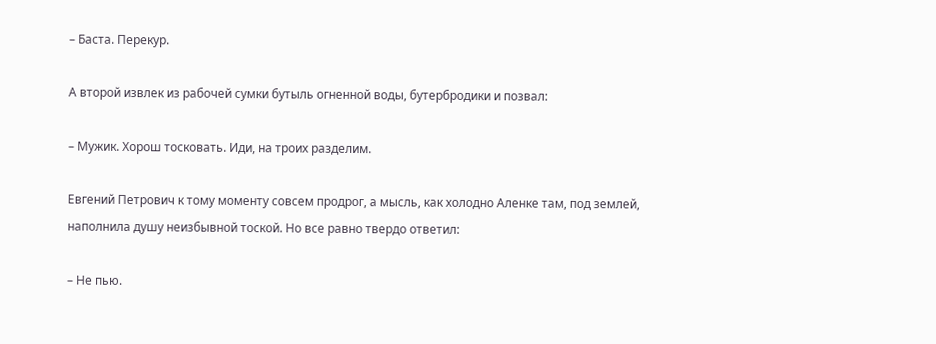– Баста. Перекур.

А второй извлек из рабочей сумки бутыль огненной воды, бутербродики и позвал:

– Мужик. Хорош тосковать. Иди, на троих разделим.

Евгений Петрович к тому моменту совсем продрог, а мысль, как холодно Аленке там, под землей, наполнила душу неизбывной тоской. Но все равно твердо ответил:

– Не пью.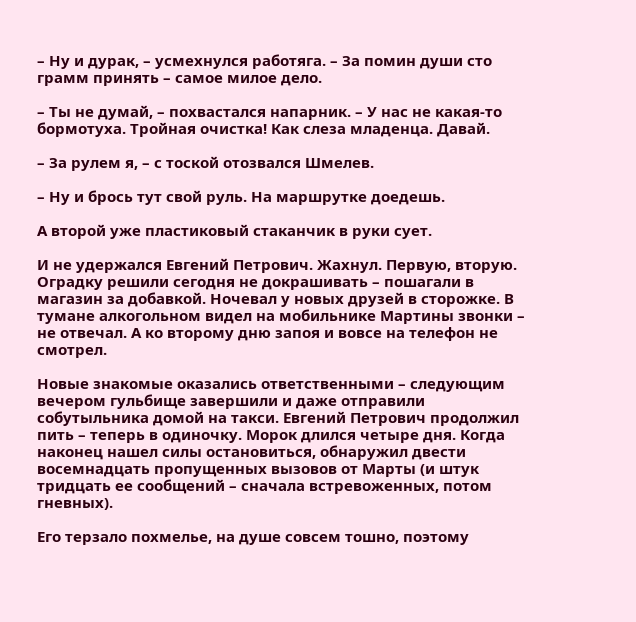– Ну и дурак, – усмехнулся работяга. – За помин души сто грамм принять – самое милое дело.

– Ты не думай, – похвастался напарник. – У нас не какая-то бормотуха. Тройная очистка! Как слеза младенца. Давай.

– За рулем я, – с тоской отозвался Шмелев.

– Ну и брось тут свой руль. На маршрутке доедешь.

А второй уже пластиковый стаканчик в руки сует.

И не удержался Евгений Петрович. Жахнул. Первую, вторую. Оградку решили сегодня не докрашивать – пошагали в магазин за добавкой. Ночевал у новых друзей в сторожке. В тумане алкогольном видел на мобильнике Мартины звонки – не отвечал. А ко второму дню запоя и вовсе на телефон не смотрел.

Новые знакомые оказались ответственными – следующим вечером гульбище завершили и даже отправили собутыльника домой на такси. Евгений Петрович продолжил пить – теперь в одиночку. Морок длился четыре дня. Когда наконец нашел силы остановиться, обнаружил двести восемнадцать пропущенных вызовов от Марты (и штук тридцать ее сообщений – сначала встревоженных, потом гневных).

Его терзало похмелье, на душе совсем тошно, поэтому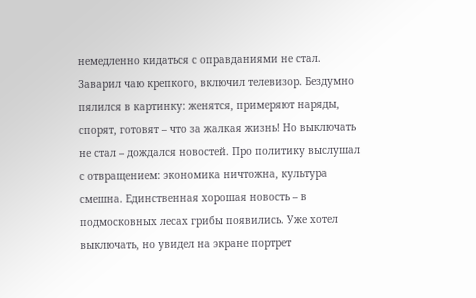немедленно кидаться с оправданиями не стал. Заварил чаю крепкого, включил телевизор. Бездумно пялился в картинку: женятся, примеряют наряды, спорят, готовят – что за жалкая жизнь! Но выключать не стал – дождался новостей. Про политику выслушал с отвращением: экономика ничтожна, культура смешна. Единственная хорошая новость – в подмосковных лесах грибы появились. Уже хотел выключать, но увидел на экране портрет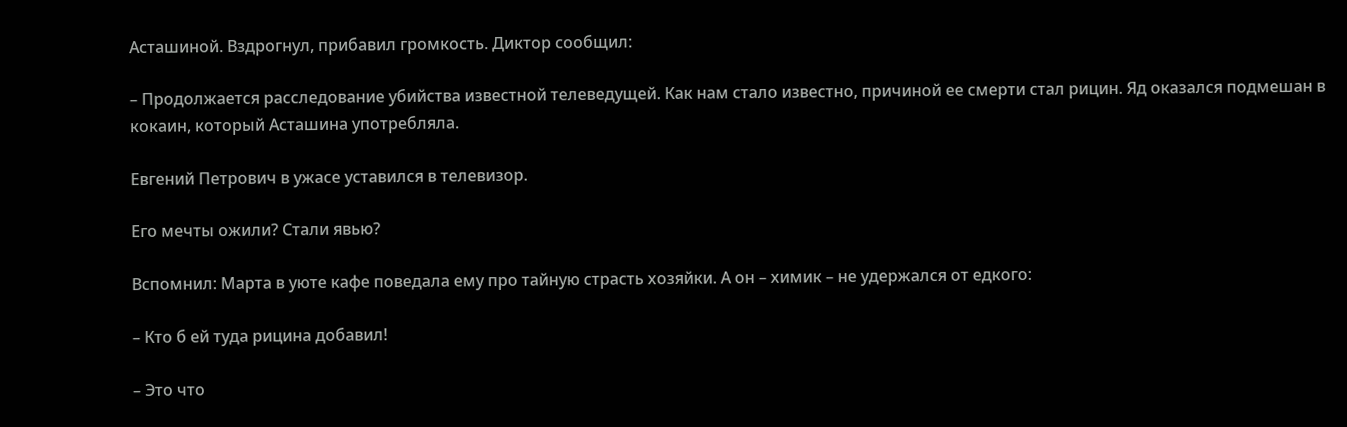Асташиной. Вздрогнул, прибавил громкость. Диктор сообщил:

– Продолжается расследование убийства известной телеведущей. Как нам стало известно, причиной ее смерти стал рицин. Яд оказался подмешан в кокаин, который Асташина употребляла.

Евгений Петрович в ужасе уставился в телевизор.

Его мечты ожили? Стали явью?

Вспомнил: Марта в уюте кафе поведала ему про тайную страсть хозяйки. А он – химик – не удержался от едкого:

– Кто б ей туда рицина добавил!

– Это что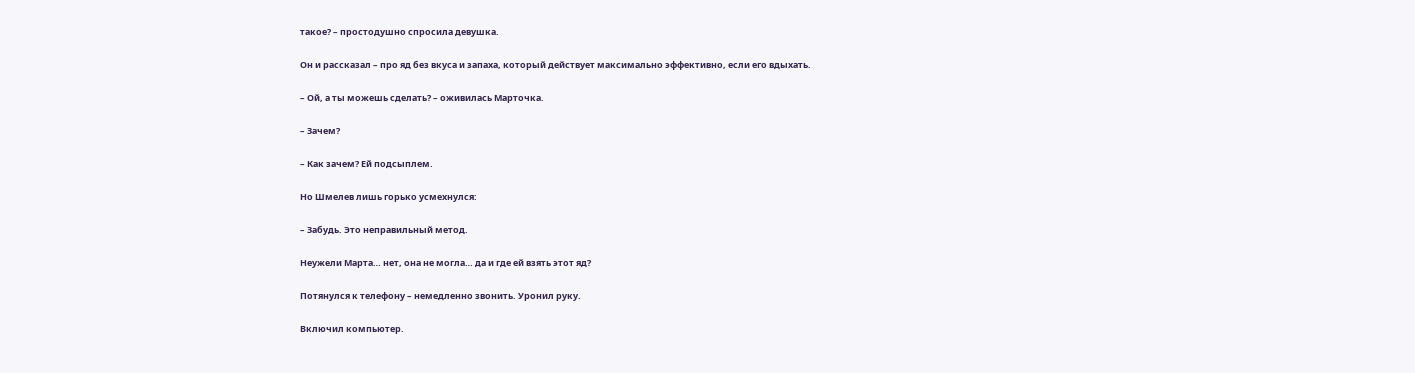такое? – простодушно спросила девушка.

Он и рассказал – про яд без вкуса и запаха, который действует максимально эффективно, если его вдыхать.

– Ой, а ты можешь сделать? – оживилась Марточка.

– Зачем?

– Как зачем? Ей подсыплем.

Но Шмелев лишь горько усмехнулся:

– Забудь. Это неправильный метод.

Неужели Марта… нет, она не могла… да и где ей взять этот яд?

Потянулся к телефону – немедленно звонить. Уронил руку.

Включил компьютер.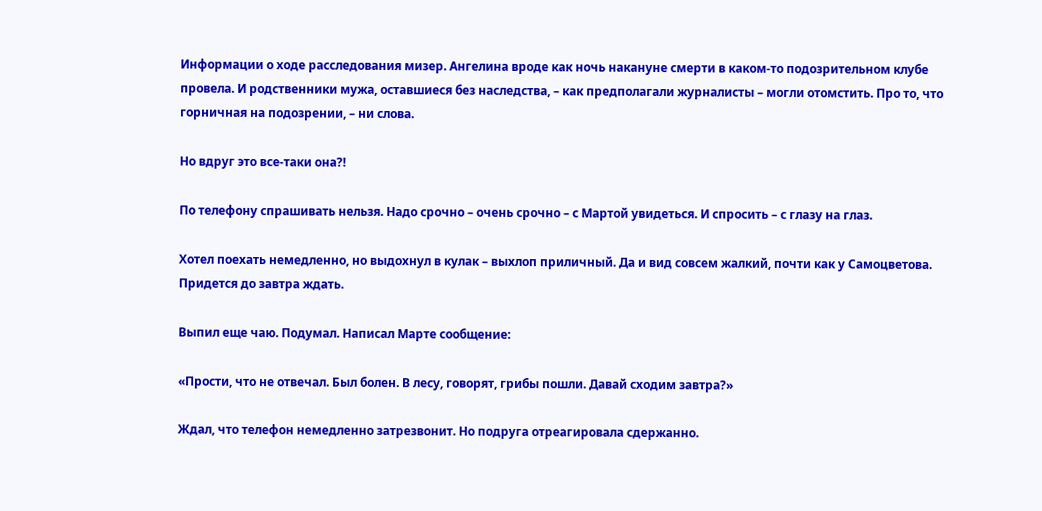Информации о ходе расследования мизер. Ангелина вроде как ночь накануне смерти в каком-то подозрительном клубе провела. И родственники мужа, оставшиеся без наследства, – как предполагали журналисты – могли отомстить. Про то, что горничная на подозрении, – ни слова.

Но вдруг это все-таки она?!

По телефону спрашивать нельзя. Надо срочно – очень срочно – с Мартой увидеться. И спросить – с глазу на глаз.

Хотел поехать немедленно, но выдохнул в кулак – выхлоп приличный. Да и вид совсем жалкий, почти как у Самоцветова. Придется до завтра ждать.

Выпил еще чаю. Подумал. Написал Марте сообщение:

«Прости, что не отвечал. Был болен. В лесу, говорят, грибы пошли. Давай сходим завтра?»

Ждал, что телефон немедленно затрезвонит. Но подруга отреагировала сдержанно.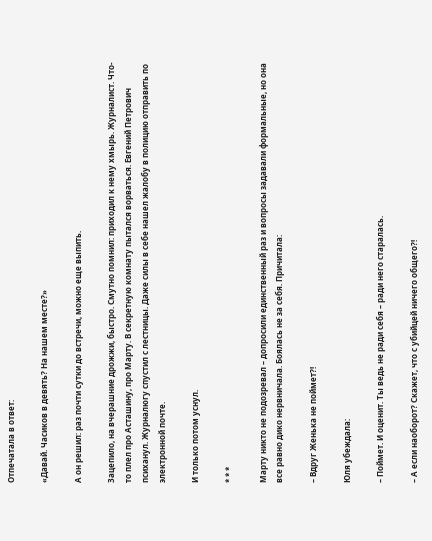Отпечатала в ответ:

«Давай. Часиков в девять? На нашем месте?»

А он решил: раз почти сутки до встречи, можно еще выпить.

Зацепило, на вчерашние дрожжи, быстро. Смутно помнил: приходил к нему хмырь. Журналист. Что-то плел про Асташину, про Марту. В секретную комнату пытался ворваться. Евгений Петрович психанул. Журналюгу спустил с лестницы. Даже силы в себе нашел жалобу в полицию отправить по электронной почте.

И только потом уснул.

* * *

Марту никто не подозревал – допросили единственный раз и вопросы задавали формальные, но она все равно дико нервничала. Боялась не за себя. Причитала:

– Вдруг Женька не поймет?!

Юля убеждала:

– Поймет. И оценит. Ты ведь не ради себя – ради него старалась.

– А если наоборот? Скажет, что с убийцей ничего общего?!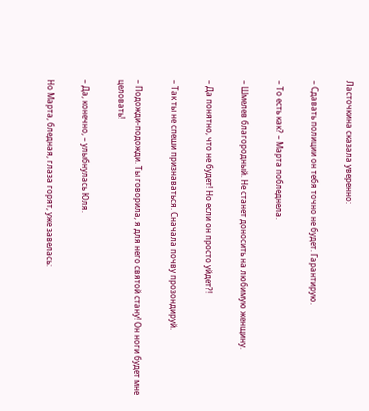Ласточкина сказала уверенно:

– Сдавать полиции он тебя точно не будет. Гарантирую.

– То есть как? – Марта побледнела.

– Шмелев благородный. Не станет доносить на любимую женщину.

– Да понятно, что не будет! Но если он просто уйдет?!

– Так ты не спеши признаваться. Сначала почву прозондируй.

– Подожди-подожди. Ты говорила, я для него святой стану! Он ноги будет мне целовать!

– Да, конечно, – улыбнулась Юля.

Но Марта, бледная, глаза горят, уже завелась: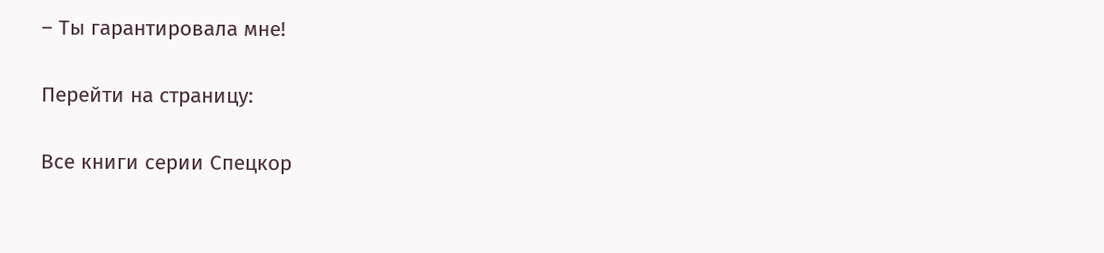– Ты гарантировала мне!

Перейти на страницу:

Все книги серии Спецкор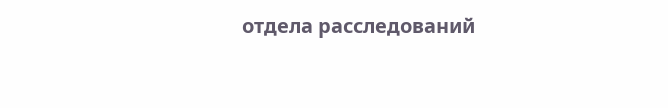отдела расследований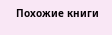Похожие книги